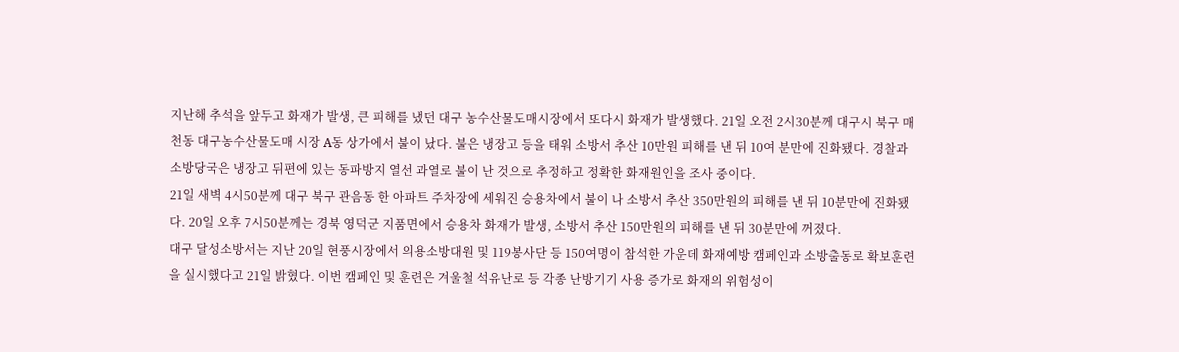지난해 추석을 앞두고 화재가 발생, 큰 피해를 냈던 대구 농수산물도매시장에서 또다시 화재가 발생했다. 21일 오전 2시30분께 대구시 북구 매천동 대구농수산물도매 시장 A동 상가에서 불이 났다. 불은 냉장고 등을 태워 소방서 추산 10만원 피해를 낸 뒤 10여 분만에 진화됐다. 경찰과 소방당국은 냉장고 뒤편에 있는 동파방지 열선 과열로 불이 난 것으로 추정하고 정확한 화재원인을 조사 중이다.
21일 새벽 4시50분께 대구 북구 관음동 한 아파트 주차장에 세워진 승용차에서 불이 나 소방서 추산 350만원의 피해를 낸 뒤 10분만에 진화됐다. 20일 오후 7시50분께는 경북 영덕군 지품면에서 승용차 화재가 발생, 소방서 추산 150만원의 피해를 낸 뒤 30분만에 꺼졌다.
대구 달성소방서는 지난 20일 현풍시장에서 의용소방대원 및 119봉사단 등 150여명이 참석한 가운데 화재예방 캠페인과 소방출동로 확보훈련을 실시했다고 21일 밝혔다. 이번 캠페인 및 훈련은 겨울철 석유난로 등 각종 난방기기 사용 증가로 화재의 위험성이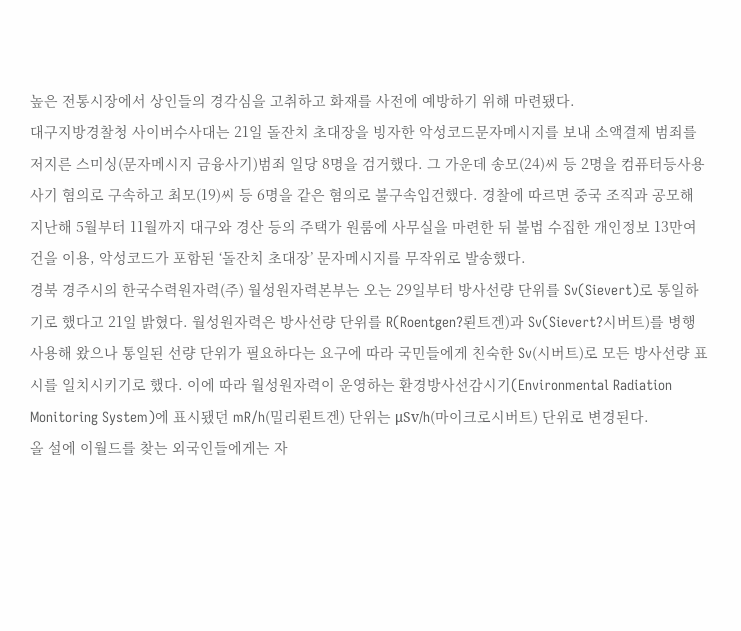높은 전통시장에서 상인들의 경각심을 고취하고 화재를 사전에 예방하기 위해 마련됐다.
대구지방경찰청 사이버수사대는 21일 돌잔치 초대장을 빙자한 악성코드문자메시지를 보내 소액결제 범죄를 저지른 스미싱(문자메시지 금융사기)범죄 일당 8명을 검거했다. 그 가운데 송모(24)씨 등 2명을 컴퓨터등사용사기 혐의로 구속하고 최모(19)씨 등 6명을 같은 혐의로 불구속입건했다. 경찰에 따르면 중국 조직과 공모해 지난해 5월부터 11월까지 대구와 경산 등의 주택가 원룸에 사무실을 마련한 뒤 불법 수집한 개인정보 13만여건을 이용, 악성코드가 포함된 ‘돌잔치 초대장’ 문자메시지를 무작위로 발송했다.
경북 경주시의 한국수력원자력(주) 월성원자력본부는 오는 29일부터 방사선량 단위를 Sv(Sievert)로 통일하기로 했다고 21일 밝혔다. 월성원자력은 방사선량 단위를 R(Roentgen?뢴트겐)과 Sv(Sievert?시버트)를 병행 사용해 왔으나 통일된 선량 단위가 필요하다는 요구에 따라 국민들에게 친숙한 Sv(시버트)로 모든 방사선량 표시를 일치시키기로 했다. 이에 따라 월성원자력이 운영하는 환경방사선감시기(Environmental Radiation Monitoring System)에 표시됐던 mR/h(밀리뢴트겐) 단위는 μSv/h(마이크로시버트) 단위로 변경된다.
올 설에 이월드를 찾는 외국인들에게는 자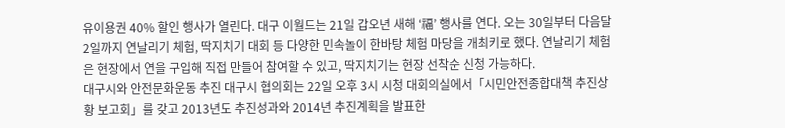유이용권 40% 할인 행사가 열린다. 대구 이월드는 21일 갑오년 새해 ‘福’ 행사를 연다. 오는 30일부터 다음달 2일까지 연날리기 체험, 딱지치기 대회 등 다양한 민속놀이 한바탕 체험 마당을 개최키로 했다. 연날리기 체험은 현장에서 연을 구입해 직접 만들어 참여할 수 있고, 딱지치기는 현장 선착순 신청 가능하다.
대구시와 안전문화운동 추진 대구시 협의회는 22일 오후 3시 시청 대회의실에서「시민안전종합대책 추진상황 보고회」를 갖고 2013년도 추진성과와 2014년 추진계획을 발표한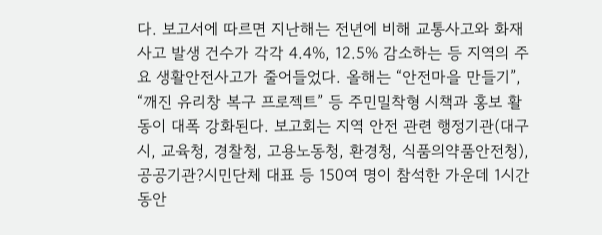다. 보고서에 따르면 지난해는 전년에 비해 교통사고와 화재사고 발생 건수가 각각 4.4%, 12.5% 감소하는 등 지역의 주요 생활안전사고가 줄어들었다. 올해는 “안전마을 만들기”, “깨진 유리창 복구 프로젝트” 등 주민밀착형 시책과 홍보 활동이 대폭 강화된다. 보고회는 지역 안전 관련 행정기관(대구시, 교육청, 경찰청, 고용노동청, 환경청, 식품의약품안전청), 공공기관?시민단체 대표 등 150여 명이 참석한 가운데 1시간 동안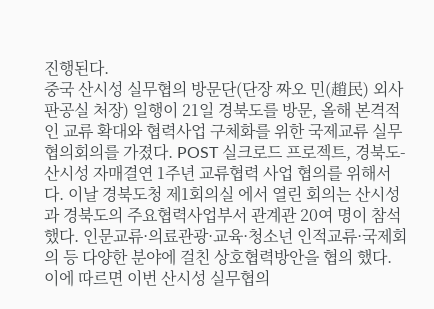진행된다.
중국 산시성 실무협의 방문단(단장 짜오 민(趙民) 외사판공실 처장) 일행이 21일 경북도를 방문, 올해 본격적인 교류 확대와 협력사업 구체화를 위한 국제교류 실무 협의회의를 가졌다. POST 실크로드 프로젝트, 경북도-산시성 자매결연 1주년 교류협력 사업 협의를 위해서다. 이날 경북도청 제1회의실 에서 열린 회의는 산시성과 경북도의 주요협력사업부서 관계관 20여 명이 참석했다. 인문교류·의료관광·교육·청소넌 인적교류·국제회의 등 다양한 분야에 걸친 상호협력방안을 협의 했다. 이에 따르면 이번 산시성 실무협의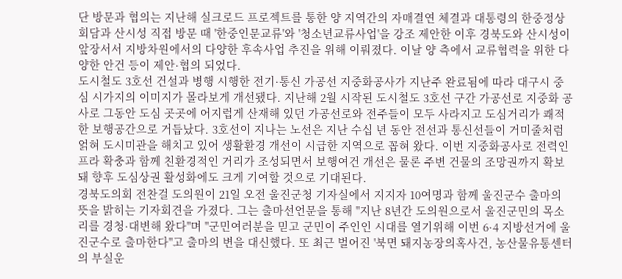단 방문과 협의는 지난해 실크로드 프로젝트를 통한 양 지역간의 자매결연 체결과 대통령의 한중정상회담과 산시성 직접 방문 때 '한중인문교류'와 '청소년교류사업'을 강조 제안한 이후 경북도와 산시성이 앞장서서 지방차원에서의 다양한 후속사업 추진을 위해 이뤄졌다. 이날 양 측에서 교류협력을 위한 다양한 안건 등이 제안·협의 되었다.
도시철도 3호선 건설과 병행 시행한 전기·통신 가공선 지중화공사가 지난주 완료됨에 따라 대구시 중심 시가지의 이미지가 몰라보게 개선됐다. 지난해 2월 시작된 도시철도 3호선 구간 가공선로 지중화 공사로 그동안 도심 곳곳에 어지럽게 산재해 있던 가공선로와 전주들이 모두 사라지고 도심거리가 쾌적한 보행공간으로 거듭났다. 3호선이 지나는 노선은 지난 수십 년 동안 전선과 통신선들이 거미줄처럼 얽혀 도시미관을 해치고 있어 생활환경 개선이 시급한 지역으로 꼽혀 왔다. 이번 지중화공사로 전력인프라 확충과 함께 친환경적인 거리가 조성되면서 보행여건 개선은 물론 주변 건물의 조망권까지 확보돼 향후 도심상권 활성화에도 크게 기여할 것으로 기대된다.
경북도의회 전찬걸 도의원이 21일 오전 울진군청 기자실에서 지지자 10여명과 함께 울진군수 출마의 뜻을 밝히는 기자회견을 가졌다. 그는 출마선언문을 통해 "지난 8년간 도의원으로서 울진군민의 목소리를 경청·대변해 왔다"며 "군민여러분을 믿고 군민이 주인인 시대를 열기위해 이번 6·4 지방선거에 울진군수로 출마한다"고 출마의 변을 대신했다. 또 최근 벌어진 '북면 돼지농장의혹사건, 농산물유통센터의 부실운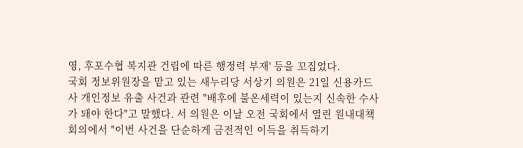영, 후포수협 복지관 건립에 따른 행정력 부재' 등을 꼬집었다.
국회 정보위원장을 맡고 있는 새누리당 서상기 의원은 21일 신용카드사 개인정보 유출 사건과 관련 "배후에 불온세력이 있는지 신속한 수사가 돼야 한다"고 말했다. 서 의원은 이날 오전 국회에서 열린 원내대책회의에서 "이번 사건을 단순하게 금전적인 이득을 취득하기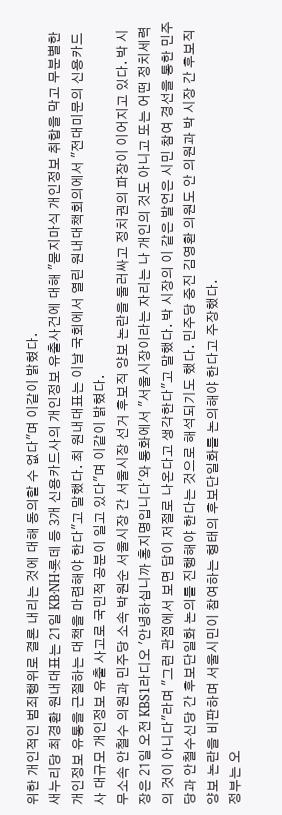위한 개인적인 범죄행위로 결론 내리는 것에 대해 동의할 수 없다"며 이같이 밝혔다.
새누리당 최경환 원내대표는 21일 KB·NH·롯데 등 3개 신용카드사의 개인정보 유출사건에 대해 "묻지마식 개인정보 취합을 막고 무분별한 개인정보 유통을 근절하는 대책을 마련해야 한다"고 말했다. 최 원내대표는 이날 국회에서 열린 원내대책회의에서 "전대미문의 신용카드사 대규모 개인정보 유출 사고로 국민적 공분이 일고 있다"며 이같이 밝혔다.
무소속 안철수 의원과 민주당 소속 박원순 서울시장 간 서울시장 선거 후보직 양보 논란을 둘러싸고 정치권의 파장이 이어지고 있다. 박 시장은 21일 오전 KBS1라디오 '안녕하십니까 홍지명입니다'와 통화에서 "서울시장이라는 자리는 나 개인의 것도 아니고 또는 어떤 정치세력의 것이 아니다"라며 "그런 관점에서 보면 답이 저절로 나온다고 생각한다"고 말했다. 박 시장의 이 같은 발언은 시민 참여 경선을 통한 민주당과 안철수신당 간 후보단일화 논의를 진행해야 한다는 것으로 해석되기도 했다. 민주당 중진 김영환 의원도 안 의원과 박 시장 간 후보직 양보 논란을 비판하며 서울시민이 참여하는 형태의 후보단일화를 논의해야 한다고 주장했다.
정부는 오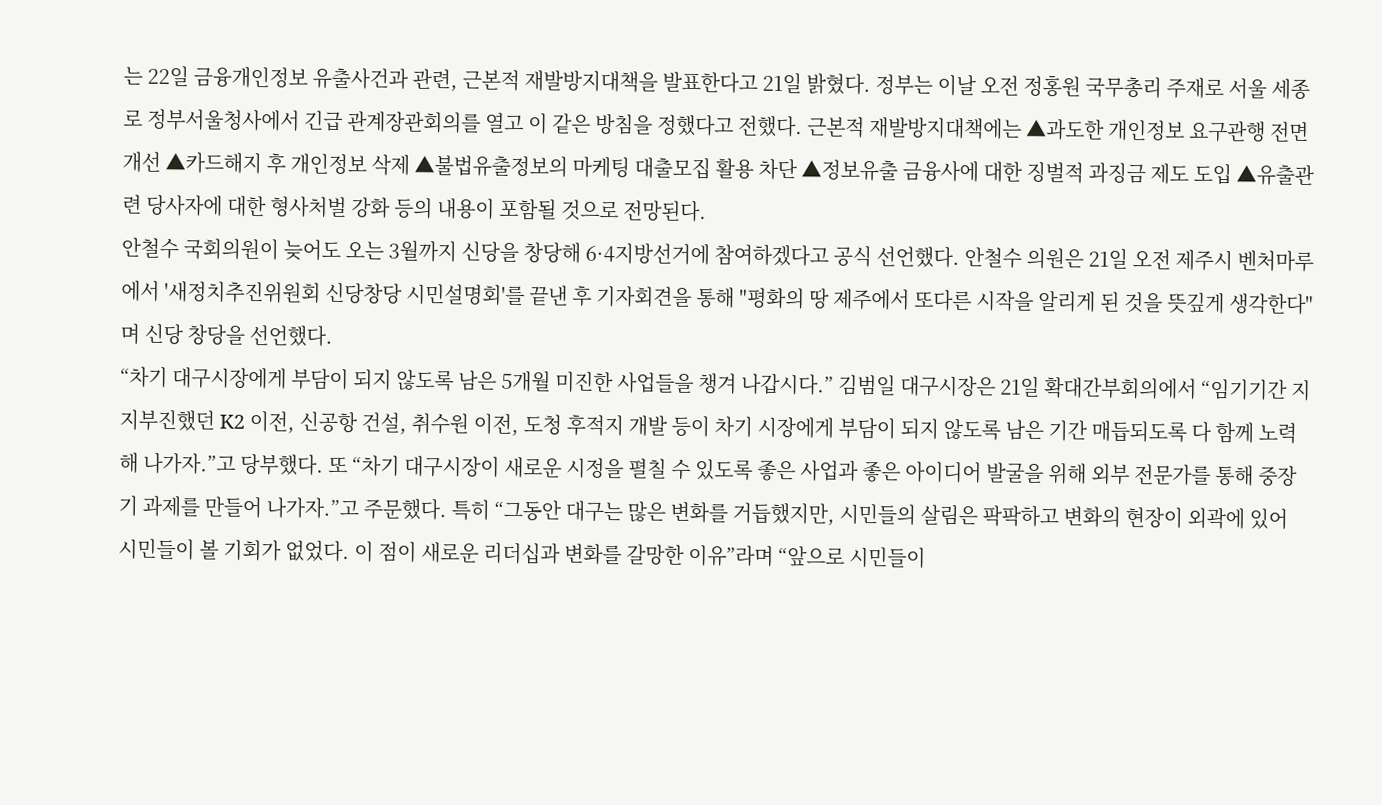는 22일 금융개인정보 유출사건과 관련, 근본적 재발방지대책을 발표한다고 21일 밝혔다. 정부는 이날 오전 정홍원 국무총리 주재로 서울 세종로 정부서울청사에서 긴급 관계장관회의를 열고 이 같은 방침을 정했다고 전했다. 근본적 재발방지대책에는 ▲과도한 개인정보 요구관행 전면개선 ▲카드해지 후 개인정보 삭제 ▲불법유출정보의 마케팅 대출모집 활용 차단 ▲정보유출 금융사에 대한 징벌적 과징금 제도 도입 ▲유출관련 당사자에 대한 형사처벌 강화 등의 내용이 포함될 것으로 전망된다.
안철수 국회의원이 늦어도 오는 3월까지 신당을 창당해 6·4지방선거에 참여하겠다고 공식 선언했다. 안철수 의원은 21일 오전 제주시 벤처마루에서 '새정치추진위원회 신당창당 시민설명회'를 끝낸 후 기자회견을 통해 "평화의 땅 제주에서 또다른 시작을 알리게 된 것을 뜻깊게 생각한다"며 신당 창당을 선언했다.
“차기 대구시장에게 부담이 되지 않도록 남은 5개월 미진한 사업들을 챙겨 나갑시다.” 김범일 대구시장은 21일 확대간부회의에서 “임기기간 지지부진했던 K2 이전, 신공항 건설, 취수원 이전, 도청 후적지 개발 등이 차기 시장에게 부담이 되지 않도록 남은 기간 매듭되도록 다 함께 노력해 나가자.”고 당부했다. 또 “차기 대구시장이 새로운 시정을 펼칠 수 있도록 좋은 사업과 좋은 아이디어 발굴을 위해 외부 전문가를 통해 중장기 과제를 만들어 나가자.”고 주문했다. 특히 “그동안 대구는 많은 변화를 거듭했지만, 시민들의 살림은 팍팍하고 변화의 현장이 외곽에 있어 시민들이 볼 기회가 없었다. 이 점이 새로운 리더십과 변화를 갈망한 이유”라며 “앞으로 시민들이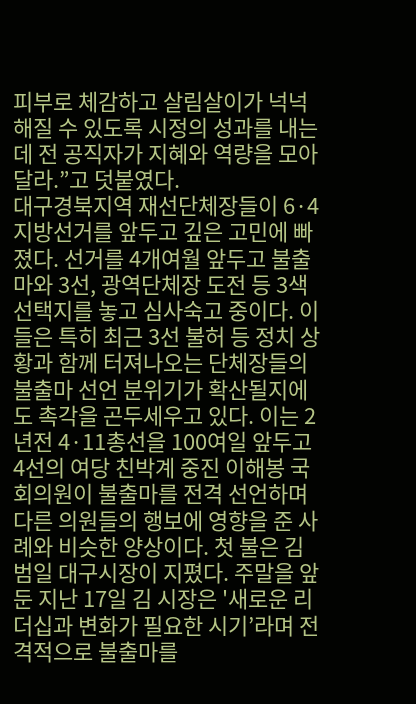피부로 체감하고 살림살이가 넉넉해질 수 있도록 시정의 성과를 내는데 전 공직자가 지혜와 역량을 모아 달라.”고 덧붙였다.
대구경북지역 재선단체장들이 6·4지방선거를 앞두고 깊은 고민에 빠졌다. 선거를 4개여월 앞두고 불출마와 3선, 광역단체장 도전 등 3색 선택지를 놓고 심사숙고 중이다. 이들은 특히 최근 3선 불허 등 정치 상황과 함께 터져나오는 단체장들의 불출마 선언 분위기가 확산될지에도 촉각을 곤두세우고 있다. 이는 2년전 4·11총선을 100여일 앞두고 4선의 여당 친박계 중진 이해봉 국회의원이 불출마를 전격 선언하며 다른 의원들의 행보에 영향을 준 사례와 비슷한 양상이다. 첫 불은 김범일 대구시장이 지폈다. 주말을 앞둔 지난 17일 김 시장은 '새로운 리더십과 변화가 필요한 시기’라며 전격적으로 불출마를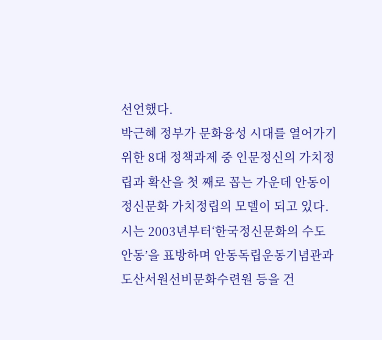선언했다.
박근혜 정부가 문화융성 시대를 열어가기 위한 8대 정책과제 중 인문정신의 가치정립과 확산을 첫 째로 꼽는 가운데 안동이 정신문화 가치정립의 모델이 되고 있다. 시는 2003년부터‘한국정신문화의 수도 안동’을 표방하며 안동독립운동기념관과 도산서원선비문화수련원 등을 건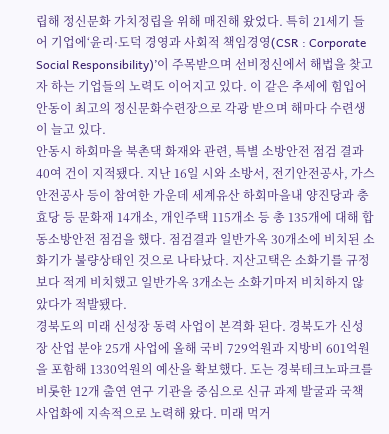립해 정신문화 가치정립을 위해 매진해 왔었다. 특히 21세기 들어 기업에‘윤리·도덕 경영과 사회적 책임경영(CSR : Corporate Social Responsibility)’이 주목받으며 선비정신에서 해법을 찾고자 하는 기업들의 노력도 이어지고 있다. 이 같은 추세에 힘입어 안동이 최고의 정신문화수련장으로 각광 받으며 해마다 수련생이 늘고 있다.
안동시 하회마을 북촌댁 화재와 관련, 특별 소방안전 점검 결과 40여 건이 지적됐다. 지난 16일 시와 소방서, 전기안전공사, 가스안전공사 등이 참여한 가운데 세계유산 하회마을내 양진당과 충효당 등 문화재 14개소, 개인주택 115개소 등 총 135개에 대해 합동소방안전 점검을 했다. 점검결과 일반가옥 30개소에 비치된 소화기가 불량상태인 것으로 나타났다. 지산고택은 소화기를 규정보다 적게 비치했고 일반가옥 3개소는 소화기마저 비치하지 않았다가 적발됐다.
경북도의 미래 신성장 동력 사업이 본격화 된다. 경북도가 신성장 산업 분야 25개 사업에 올해 국비 729억원과 지방비 601억원을 포함해 1330억원의 예산을 확보했다. 도는 경북테크노파크를 비롯한 12개 출연 연구 기관을 중심으로 신규 과제 발굴과 국책 사업화에 지속적으로 노력해 왔다. 미래 먹거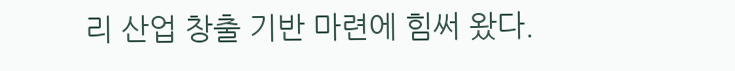리 산업 창출 기반 마련에 힘써 왔다.